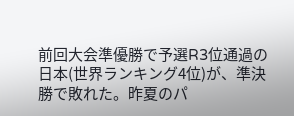前回大会準優勝で予選R3位通過の日本(世界ランキング4位)が、準決勝で敗れた。昨夏のパ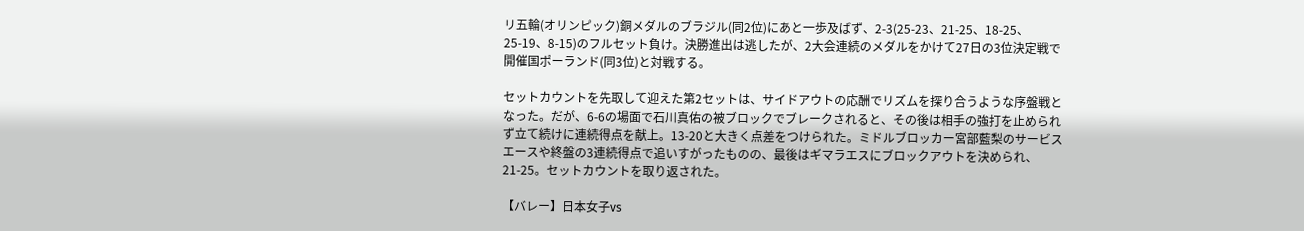リ五輪(オリンピック)銅メダルのブラジル(同2位)にあと一歩及ばず、2-3(25-23、21-25、18-25、25-19、8-15)のフルセット負け。決勝進出は逃したが、2大会連続のメダルをかけて27日の3位決定戦で開催国ポーランド(同3位)と対戦する。

セットカウントを先取して迎えた第2セットは、サイドアウトの応酬でリズムを探り合うような序盤戦となった。だが、6-6の場面で石川真佑の被ブロックでブレークされると、その後は相手の強打を止められず立て続けに連続得点を献上。13-20と大きく点差をつけられた。ミドルブロッカー宮部藍梨のサービスエースや終盤の3連続得点で追いすがったものの、最後はギマラエスにブロックアウトを決められ、21-25。セットカウントを取り返された。

【バレー】日本女子vs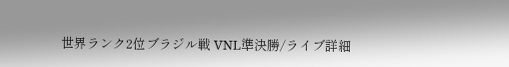世界ランク2位ブラジル戦 VNL準決勝/ライブ詳細